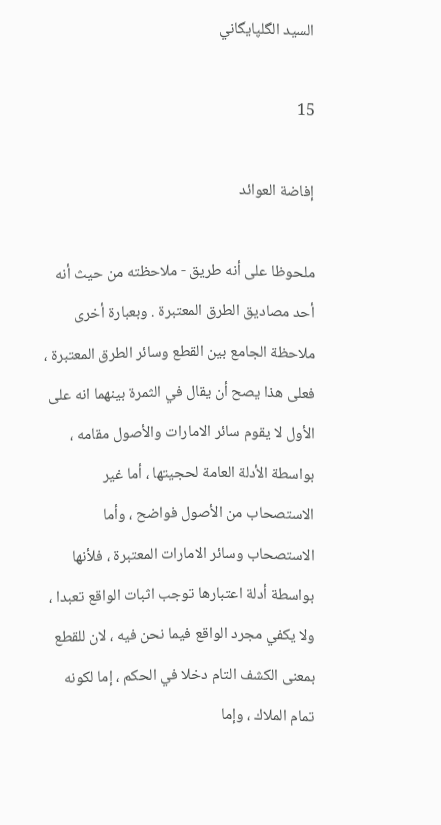السيد الگلپايگاني

15

إفاضة العوائد

ملحوظا على أنه طريق - ملاحظته من حيث أنه أحد مصاديق الطرق المعتبرة . وبعبارة أخرى ملاحظة الجامع بين القطع وسائر الطرق المعتبرة ، فعلى هذا يصح أن يقال في الثمرة بينهما انه على الأول لا يقوم سائر الامارات والأصول مقامه ، بواسطة الأدلة العامة لحجيتها ، أما غير الاستصحاب من الأصول فواضح ، وأما الاستصحاب وسائر الامارات المعتبرة ، فلأنها بواسطة أدلة اعتبارها توجب اثبات الواقع تعبدا ، ولا يكفي مجرد الواقع فيما نحن فيه ، لان للقطع بمعنى الكشف التام دخلا في الحكم ، إما لكونه تمام الملاك ، وإما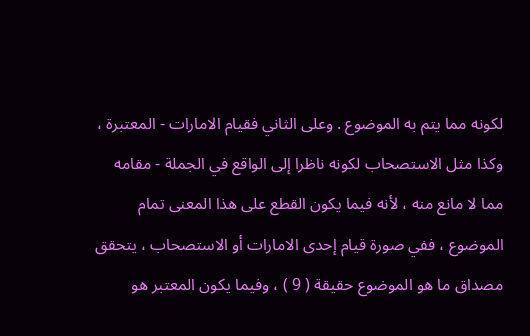لكونه مما يتم به الموضوع . وعلى الثاني فقيام الامارات - المعتبرة ، وكذا مثل الاستصحاب لكونه ناظرا إلى الواقع في الجملة - مقامه مما لا مانع منه ، لأنه فيما يكون القطع على هذا المعنى تمام الموضوع ، ففي صورة قيام إحدى الامارات أو الاستصحاب ، يتحقق مصداق ما هو الموضوع حقيقة ( 9 ) ، وفيما يكون المعتبر هو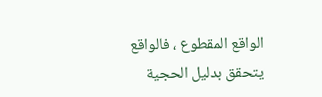الواقع المقطوع ، فالواقع يتحقق بدليل الحجية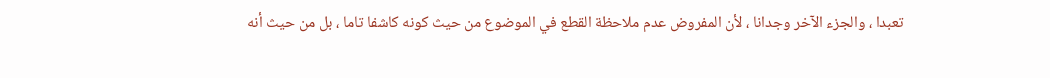تعبدا ، والجزء الآخر وجدانا ، لأن المفروض عدم ملاحظة القطع في الموضوع من حيث كونه كاشفا تاما ، بل من حيث أنه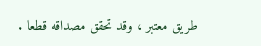طريق معتبر ، وقد تحقق مصداقه قطعا .